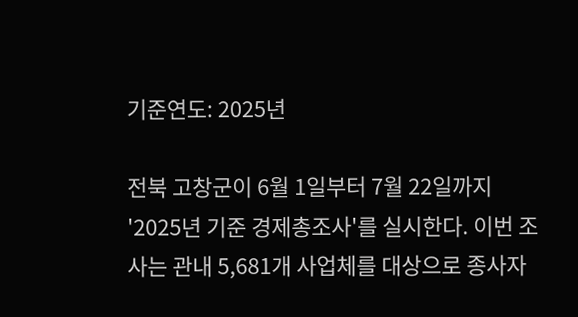기준연도: 2025년

전북 고창군이 6월 1일부터 7월 22일까지 '2025년 기준 경제총조사'를 실시한다. 이번 조사는 관내 5,681개 사업체를 대상으로 종사자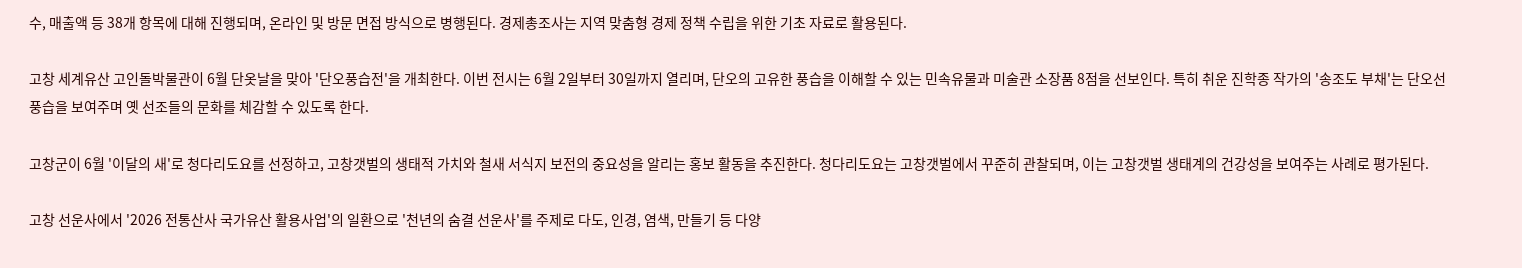수, 매출액 등 38개 항목에 대해 진행되며, 온라인 및 방문 면접 방식으로 병행된다. 경제총조사는 지역 맞춤형 경제 정책 수립을 위한 기초 자료로 활용된다.

고창 세계유산 고인돌박물관이 6월 단옷날을 맞아 '단오풍습전'을 개최한다. 이번 전시는 6월 2일부터 30일까지 열리며, 단오의 고유한 풍습을 이해할 수 있는 민속유물과 미술관 소장품 8점을 선보인다. 특히 취운 진학종 작가의 '송조도 부채'는 단오선 풍습을 보여주며 옛 선조들의 문화를 체감할 수 있도록 한다.

고창군이 6월 '이달의 새'로 청다리도요를 선정하고, 고창갯벌의 생태적 가치와 철새 서식지 보전의 중요성을 알리는 홍보 활동을 추진한다. 청다리도요는 고창갯벌에서 꾸준히 관찰되며, 이는 고창갯벌 생태계의 건강성을 보여주는 사례로 평가된다.

고창 선운사에서 '2026 전통산사 국가유산 활용사업'의 일환으로 '천년의 숨결 선운사'를 주제로 다도, 인경, 염색, 만들기 등 다양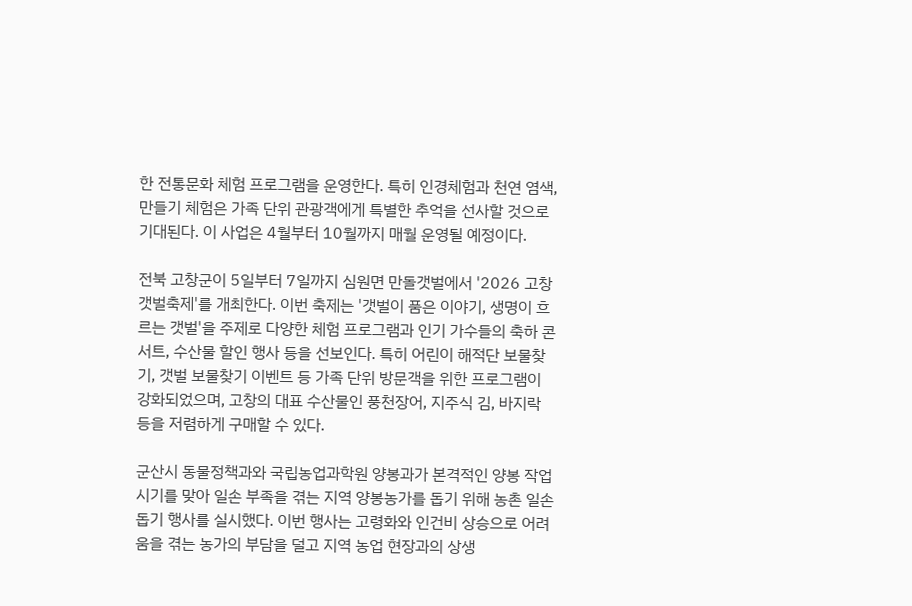한 전통문화 체험 프로그램을 운영한다. 특히 인경체험과 천연 염색, 만들기 체험은 가족 단위 관광객에게 특별한 추억을 선사할 것으로 기대된다. 이 사업은 4월부터 10월까지 매월 운영될 예정이다.

전북 고창군이 5일부터 7일까지 심원면 만돌갯벌에서 '2026 고창갯벌축제'를 개최한다. 이번 축제는 '갯벌이 품은 이야기, 생명이 흐르는 갯벌'을 주제로 다양한 체험 프로그램과 인기 가수들의 축하 콘서트, 수산물 할인 행사 등을 선보인다. 특히 어린이 해적단 보물찾기, 갯벌 보물찾기 이벤트 등 가족 단위 방문객을 위한 프로그램이 강화되었으며, 고창의 대표 수산물인 풍천장어, 지주식 김, 바지락 등을 저렴하게 구매할 수 있다.

군산시 동물정책과와 국립농업과학원 양봉과가 본격적인 양봉 작업 시기를 맞아 일손 부족을 겪는 지역 양봉농가를 돕기 위해 농촌 일손 돕기 행사를 실시했다. 이번 행사는 고령화와 인건비 상승으로 어려움을 겪는 농가의 부담을 덜고 지역 농업 현장과의 상생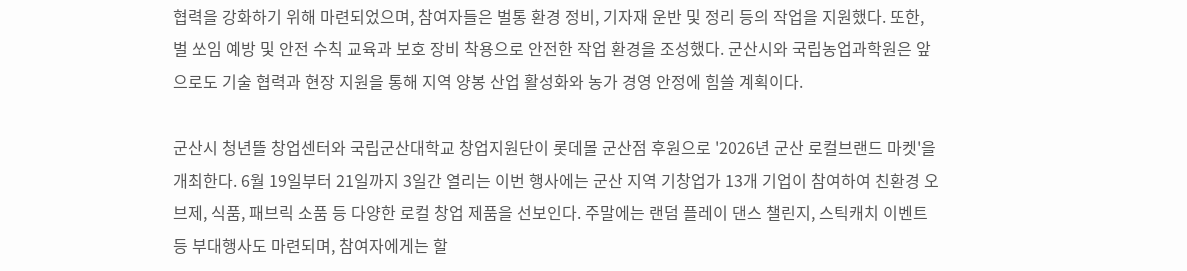협력을 강화하기 위해 마련되었으며, 참여자들은 벌통 환경 정비, 기자재 운반 및 정리 등의 작업을 지원했다. 또한, 벌 쏘임 예방 및 안전 수칙 교육과 보호 장비 착용으로 안전한 작업 환경을 조성했다. 군산시와 국립농업과학원은 앞으로도 기술 협력과 현장 지원을 통해 지역 양봉 산업 활성화와 농가 경영 안정에 힘쓸 계획이다.

군산시 청년뜰 창업센터와 국립군산대학교 창업지원단이 롯데몰 군산점 후원으로 '2026년 군산 로컬브랜드 마켓'을 개최한다. 6월 19일부터 21일까지 3일간 열리는 이번 행사에는 군산 지역 기창업가 13개 기업이 참여하여 친환경 오브제, 식품, 패브릭 소품 등 다양한 로컬 창업 제품을 선보인다. 주말에는 랜덤 플레이 댄스 챌린지, 스틱캐치 이벤트 등 부대행사도 마련되며, 참여자에게는 할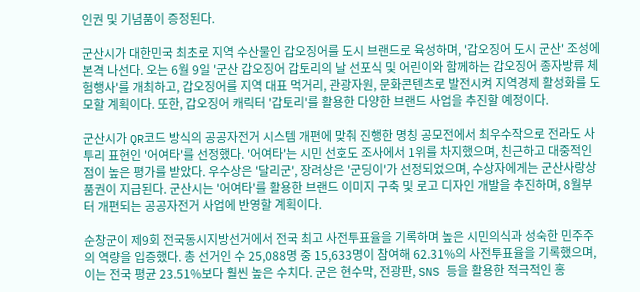인권 및 기념품이 증정된다.

군산시가 대한민국 최초로 지역 수산물인 갑오징어를 도시 브랜드로 육성하며, '갑오징어 도시 군산' 조성에 본격 나선다. 오는 6월 9일 '군산 갑오징어 갑토리의 날 선포식 및 어린이와 함께하는 갑오징어 종자방류 체험행사'를 개최하고, 갑오징어를 지역 대표 먹거리, 관광자원, 문화콘텐츠로 발전시켜 지역경제 활성화를 도모할 계획이다. 또한, 갑오징어 캐릭터 '갑토리'를 활용한 다양한 브랜드 사업을 추진할 예정이다.

군산시가 QR코드 방식의 공공자전거 시스템 개편에 맞춰 진행한 명칭 공모전에서 최우수작으로 전라도 사투리 표현인 '어여타'를 선정했다. '어여타'는 시민 선호도 조사에서 1위를 차지했으며, 친근하고 대중적인 점이 높은 평가를 받았다. 우수상은 '달리군', 장려상은 '군딩이'가 선정되었으며, 수상자에게는 군산사랑상품권이 지급된다. 군산시는 '어여타'를 활용한 브랜드 이미지 구축 및 로고 디자인 개발을 추진하며, 8월부터 개편되는 공공자전거 사업에 반영할 계획이다.

순창군이 제9회 전국동시지방선거에서 전국 최고 사전투표율을 기록하며 높은 시민의식과 성숙한 민주주의 역량을 입증했다. 총 선거인 수 25,088명 중 15,633명이 참여해 62.31%의 사전투표율을 기록했으며, 이는 전국 평균 23.51%보다 훨씬 높은 수치다. 군은 현수막, 전광판, SNS 등을 활용한 적극적인 홍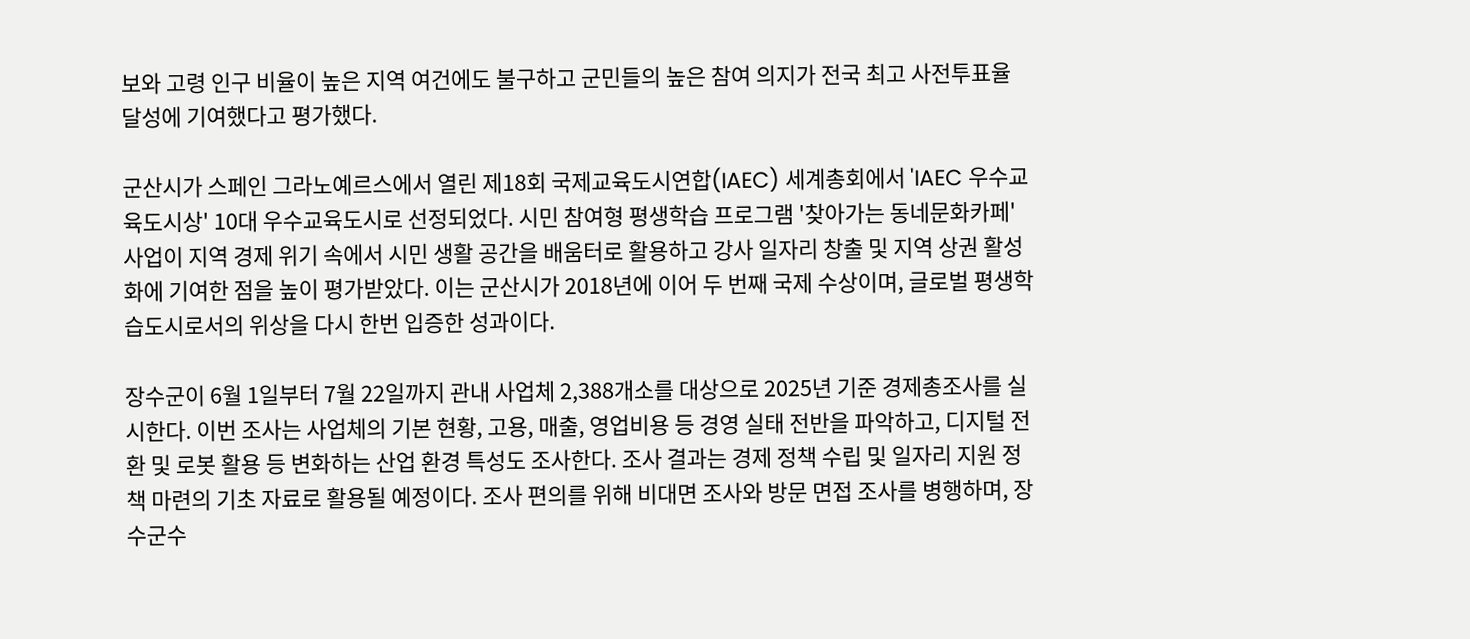보와 고령 인구 비율이 높은 지역 여건에도 불구하고 군민들의 높은 참여 의지가 전국 최고 사전투표율 달성에 기여했다고 평가했다.

군산시가 스페인 그라노예르스에서 열린 제18회 국제교육도시연합(IAEC) 세계총회에서 'IAEC 우수교육도시상' 10대 우수교육도시로 선정되었다. 시민 참여형 평생학습 프로그램 '찾아가는 동네문화카페' 사업이 지역 경제 위기 속에서 시민 생활 공간을 배움터로 활용하고 강사 일자리 창출 및 지역 상권 활성화에 기여한 점을 높이 평가받았다. 이는 군산시가 2018년에 이어 두 번째 국제 수상이며, 글로벌 평생학습도시로서의 위상을 다시 한번 입증한 성과이다.

장수군이 6월 1일부터 7월 22일까지 관내 사업체 2,388개소를 대상으로 2025년 기준 경제총조사를 실시한다. 이번 조사는 사업체의 기본 현황, 고용, 매출, 영업비용 등 경영 실태 전반을 파악하고, 디지털 전환 및 로봇 활용 등 변화하는 산업 환경 특성도 조사한다. 조사 결과는 경제 정책 수립 및 일자리 지원 정책 마련의 기초 자료로 활용될 예정이다. 조사 편의를 위해 비대면 조사와 방문 면접 조사를 병행하며, 장수군수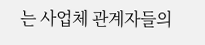는 사업체 관계자들의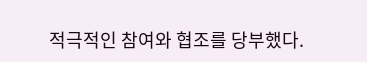적극적인 참여와 협조를 당부했다.